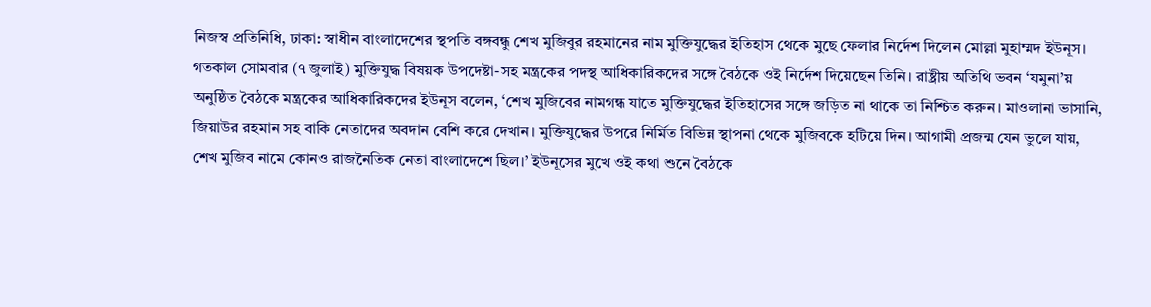নিজস্ব প্রতিনিধি, ঢাকা: স্বাধীন বাংলাদেশের স্থপতি বঙ্গবন্ধু শেখ মুজিবুর রহমানের নাম মুক্তিযুদ্ধের ইতিহাস থেকে মুছে ফেলার নির্দেশ দিলেন মোল্লা মুহাম্মদ ইউনূস। গতকাল সোমবার (৭ জুলাই) মুক্তিযুদ্ধ বিষয়ক উপদেষ্টা-সহ মন্ত্রকের পদস্থ আধিকারিকদের সঙ্গে বৈঠকে ওই নির্দেশ দিয়েছেন তিনি। রাষ্ট্রীয় অতিথি ভবন ‘যমুনা’য় অনুষ্ঠিত বৈঠকে মন্ত্রকের আধিকারিকদের ইউনূস বলেন, ‘শেখ মুজিবের নামগন্ধ যাতে মুক্তিযুদ্ধের ইতিহাসের সঙ্গে জড়িত না থাকে তা নিশ্চিত করুন। মাওলানা ভাসানি, জিয়াউর রহমান সহ বাকি নেতাদের অবদান বেশি করে দেখান। মুক্তিযুদ্ধের উপরে নির্মিত বিভিন্ন স্থাপনা থেকে মুজিবকে হটিয়ে দিন। আগামী প্রজন্ম যেন ভুলে যায়, শেখ মুজিব নামে কোনও রাজনৈতিক নেতা বাংলাদেশে ছিল।’ ইউনূসের মুখে ওই কথা শুনে বৈঠকে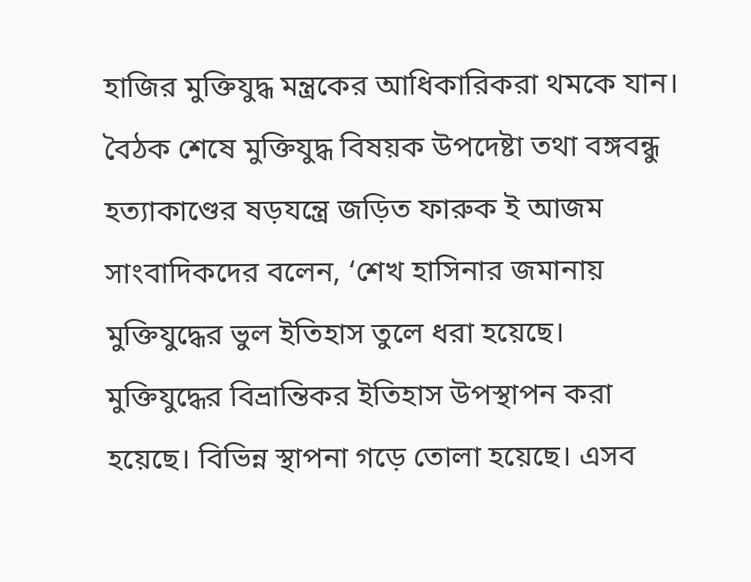হাজির মুক্তিযুদ্ধ মন্ত্রকের আধিকারিকরা থমকে যান।
বৈঠক শেষে মুক্তিযুদ্ধ বিষয়ক উপদেষ্টা তথা বঙ্গবন্ধু হত্যাকাণ্ডের ষড়যন্ত্রে জড়িত ফারুক ই আজম সাংবাদিকদের বলেন, ‘শেখ হাসিনার জমানায় মুক্তিযুদ্ধের ভুল ইতিহাস তুলে ধরা হয়েছে। মুক্তিযুদ্ধের বিভ্রান্তিকর ইতিহাস উপস্থাপন করা হয়েছে। বিভিন্ন স্থাপনা গড়ে তোলা হয়েছে। এসব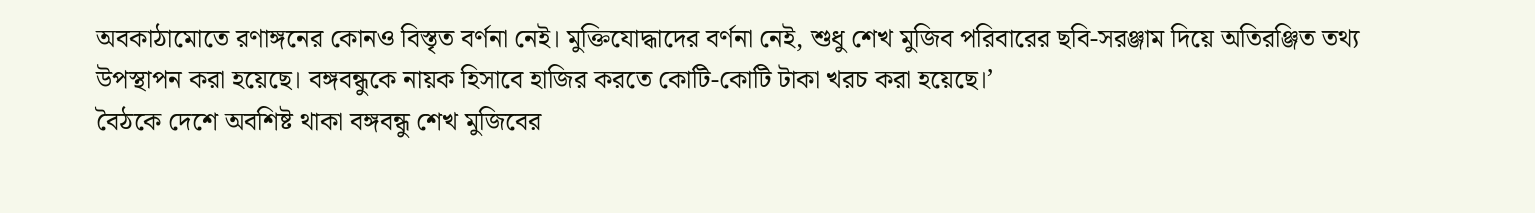অবকাঠামোতে রণাঙ্গনের কোনও বিস্তৃত বর্ণনা নেই। মুক্তিযোদ্ধাদের বর্ণনা নেই, শুধু শেখ মুজিব পরিবারের ছবি-সরঞ্জাম দিয়ে অতিরঞ্জিত তথ্য উপস্থাপন করা হয়েছে। বঙ্গবন্ধুকে নায়ক হিসাবে হাজির করতে কোটি-কোটি টাকা খরচ করা হয়েছে।’
বৈঠকে দেশে অবশিষ্ট থাকা বঙ্গবন্ধু শেখ মুজিবের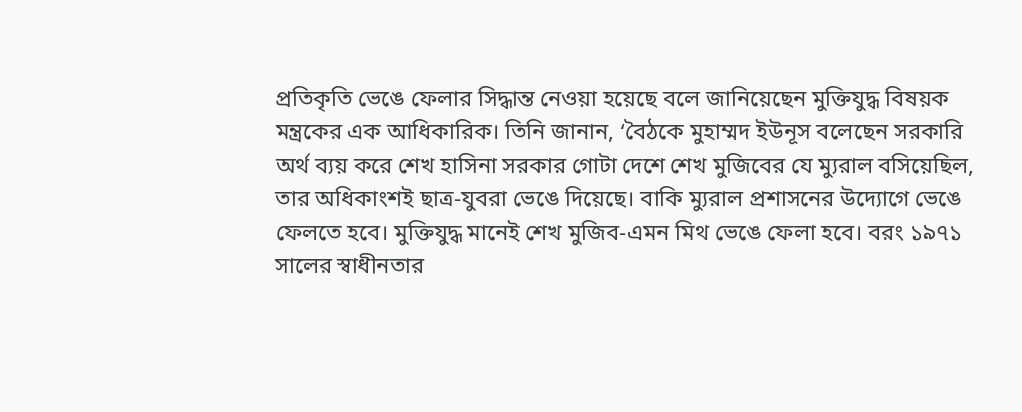প্রতিকৃতি ভেঙে ফেলার সিদ্ধান্ত নেওয়া হয়েছে বলে জানিয়েছেন মুক্তিযুদ্ধ বিষয়ক মন্ত্রকের এক আধিকারিক। তিনি জানান, ‘বৈঠকে মুহাম্মদ ইউনূস বলেছেন সরকারি অর্থ ব্যয় করে শেখ হাসিনা সরকার গোটা দেশে শেখ মুজিবের যে ম্যুরাল বসিয়েছিল, তার অধিকাংশই ছাত্র-যুবরা ভেঙে দিয়েছে। বাকি ম্যুরাল প্রশাসনের উদ্যোগে ভেঙে ফেলতে হবে। মুক্তিযুদ্ধ মানেই শেখ মুজিব-এমন মিথ ভেঙে ফেলা হবে। বরং ১৯৭১ সালের স্বাধীনতার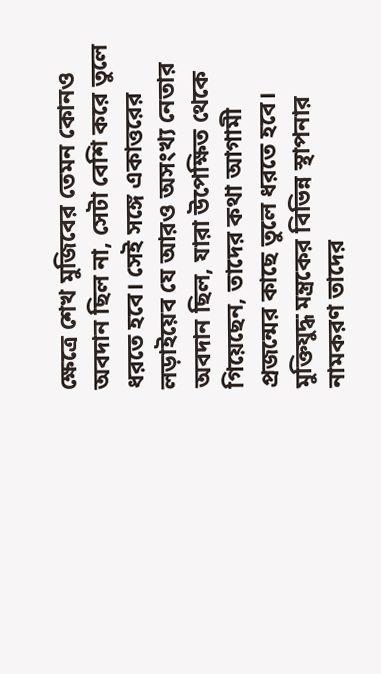ক্ষেত্রে শেখ মুজিবের তেমন কোনও অবদান ছিল না, সেটা বেশি করে তুলে ধরতে হবে। সেই সঙ্গে একাত্তরের লড়াইয়েব যে আরও অসংখ্য নেতার অবদান ছিল, যারা উপেক্ষিত থেকে গিয়েছেন, তাদের কথা আগামী প্রজন্মের কাছে তুলে ধরতে হবে। মুক্তিযুদ্ধ মন্ত্রকের বিভিন্ন স্থাপনার নামকরণ তাদের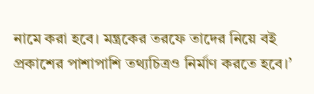নামে করা হবে। মন্ত্রকের তরফে তাদের নিয়ে বই প্রকাশের পাশাপাশি তথ্যচিত্রও নির্মাণ করতে হবে।’